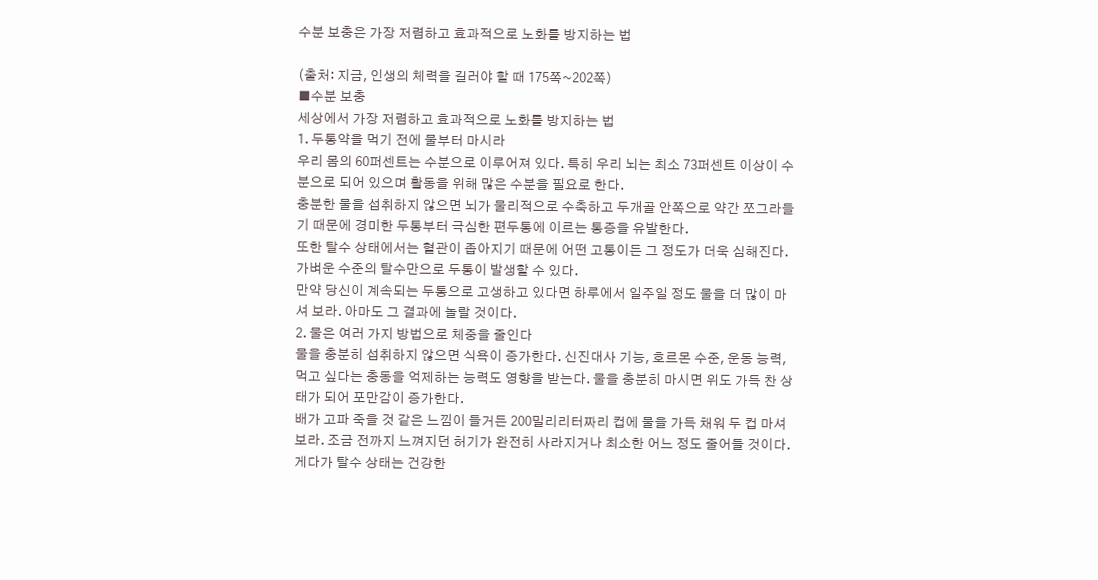수분 보충은 가장 저렴하고 효과적으로 노화를 방지하는 법

(출처: 지금, 인생의 체력을 길러야 할 때 175쪽~202쪽)
■수분 보충
세상에서 가장 저렴하고 효과적으로 노화를 방지하는 법
1. 두통약을 먹기 전에 물부터 마시라
우리 몸의 60퍼센트는 수분으로 이루어져 있다. 특히 우리 뇌는 최소 73퍼센트 이상이 수분으로 되어 있으며 활동을 위해 많은 수분을 필요로 한다.
충분한 물을 섭취하지 않으면 뇌가 물리적으로 수축하고 두개골 안쪽으로 약간 쪼그라들기 때문에 경미한 두통부터 극심한 편두통에 이르는 통증을 유발한다.
또한 탈수 상태에서는 혈관이 좁아지기 때문에 어떤 고통이든 그 정도가 더욱 심해진다. 가벼운 수준의 탈수만으로 두통이 발생할 수 있다.
만약 당신이 계속되는 두통으로 고생하고 있다면 하루에서 일주일 정도 물을 더 많이 마셔 보라. 아마도 그 결과에 놀랄 것이다.
2. 물은 여러 가지 방법으로 체중을 줄인다
물을 충분히 섭취하지 않으면 식욕이 증가한다. 신진대사 기능, 호르몬 수준, 운동 능력, 먹고 싶다는 충동을 억제하는 능력도 영향을 받는다. 물을 충분히 마시면 위도 가득 찬 상태가 되어 포만감이 증가한다.
배가 고파 죽을 것 같은 느낌이 들거든 200밀리리터짜리 컵에 물을 가득 채워 두 컵 마셔 보라. 조금 전까지 느껴지던 허기가 완전히 사라지거나 최소한 어느 정도 줄어들 것이다.
게다가 탈수 상태는 건강한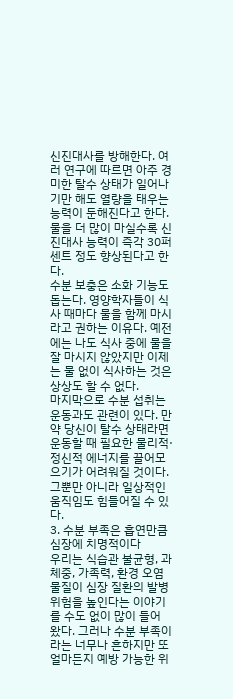신진대사를 방해한다. 여러 연구에 따르면 아주 경미한 탈수 상태가 일어나기만 해도 열량을 태우는 능력이 둔해진다고 한다. 물을 더 많이 마실수록 신진대사 능력이 즉각 30퍼센트 정도 향상된다고 한다.
수분 보충은 소화 기능도 돕는다. 영양학자들이 식사 때마다 물을 함께 마시라고 권하는 이유다. 예전에는 나도 식사 중에 물을 잘 마시지 않았지만 이제는 물 없이 식사하는 것은 상상도 할 수 없다.
마지막으로 수분 섭취는 운동과도 관련이 있다. 만약 당신이 탈수 상태라면 운동할 때 필요한 물리적·정신적 에너지를 끌어모으기가 어려워질 것이다. 그뿐만 아니라 일상적인 움직임도 힘들어질 수 있다.
3. 수분 부족은 흡연만큼 심장에 치명적이다
우리는 식습관 불균형, 과체중, 가족력, 환경 오염 물질이 심장 질환의 발병 위험을 높인다는 이야기를 수도 없이 많이 들어 왔다. 그러나 수분 부족이라는 너무나 흔하지만 또 얼마든지 예방 가능한 위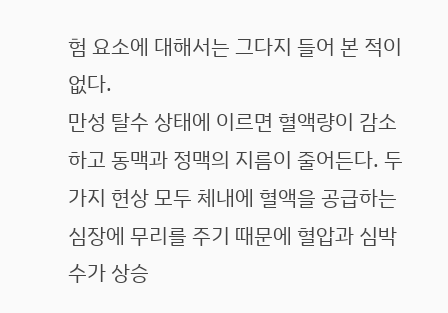험 요소에 대해서는 그다지 들어 본 적이 없다.
만성 탈수 상태에 이르면 혈액량이 감소하고 동맥과 정맥의 지름이 줄어든다. 두 가지 현상 모두 체내에 혈액을 공급하는 심장에 무리를 주기 때문에 혈압과 심박수가 상승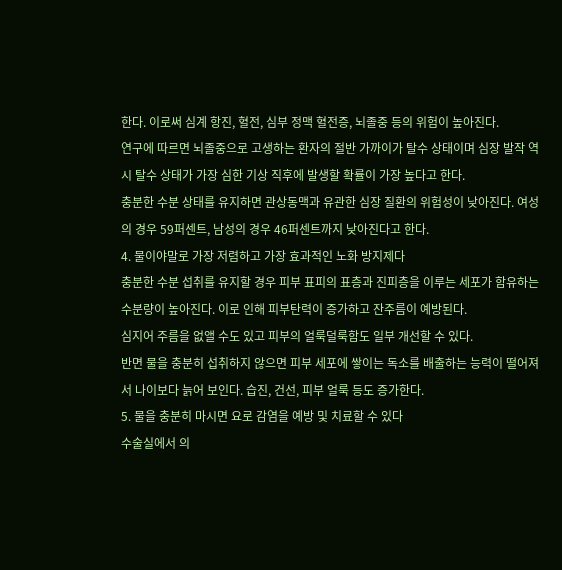한다. 이로써 심계 항진, 혈전, 심부 정맥 혈전증, 뇌졸중 등의 위험이 높아진다.
연구에 따르면 뇌졸중으로 고생하는 환자의 절반 가까이가 탈수 상태이며 심장 발작 역시 탈수 상태가 가장 심한 기상 직후에 발생할 확률이 가장 높다고 한다.
충분한 수분 상태를 유지하면 관상동맥과 유관한 심장 질환의 위험성이 낮아진다. 여성의 경우 59퍼센트, 남성의 경우 46퍼센트까지 낮아진다고 한다.
4. 물이야말로 가장 저렴하고 가장 효과적인 노화 방지제다
충분한 수분 섭취를 유지할 경우 피부 표피의 표층과 진피층을 이루는 세포가 함유하는 수분량이 높아진다. 이로 인해 피부탄력이 증가하고 잔주름이 예방된다.
심지어 주름을 없앨 수도 있고 피부의 얼룩덜룩함도 일부 개선할 수 있다.
반면 물을 충분히 섭취하지 않으면 피부 세포에 쌓이는 독소를 배출하는 능력이 떨어져서 나이보다 늙어 보인다. 습진, 건선, 피부 얼룩 등도 증가한다.
5. 물을 충분히 마시면 요로 감염을 예방 및 치료할 수 있다
수술실에서 의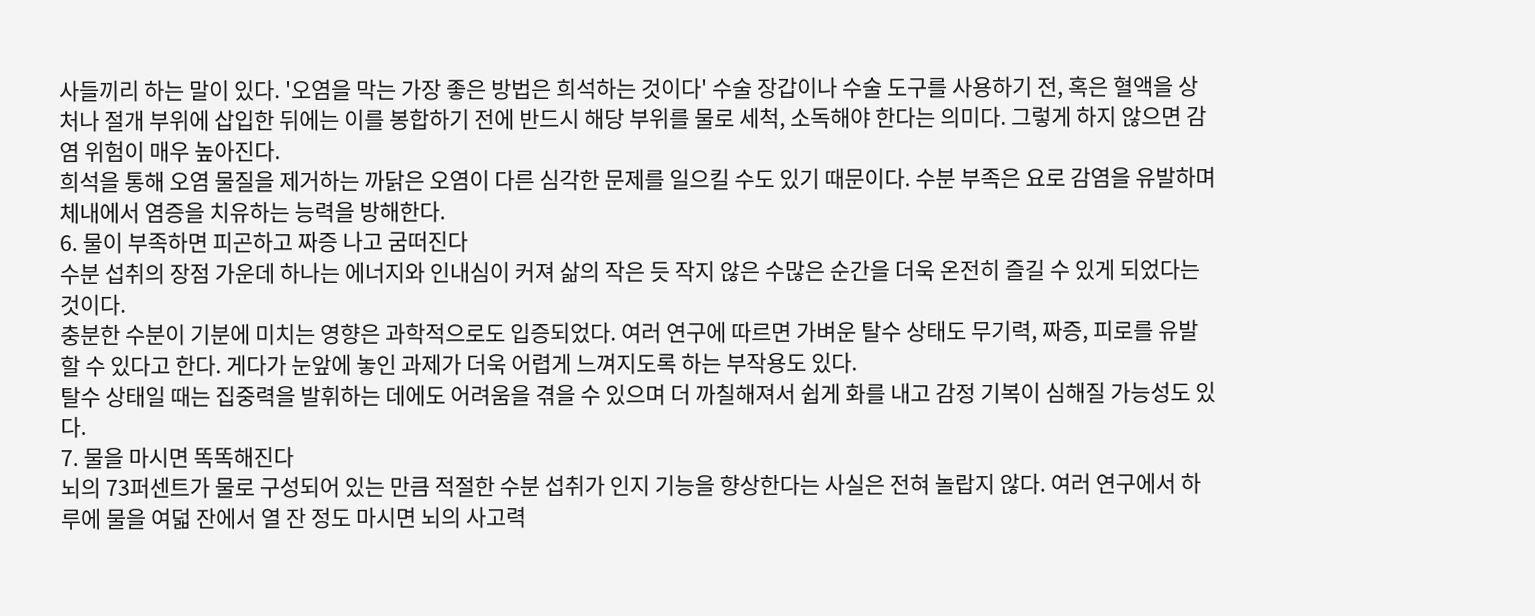사들끼리 하는 말이 있다. '오염을 막는 가장 좋은 방법은 희석하는 것이다' 수술 장갑이나 수술 도구를 사용하기 전, 혹은 혈액을 상처나 절개 부위에 삽입한 뒤에는 이를 봉합하기 전에 반드시 해당 부위를 물로 세척, 소독해야 한다는 의미다. 그렇게 하지 않으면 감염 위험이 매우 높아진다.
희석을 통해 오염 물질을 제거하는 까닭은 오염이 다른 심각한 문제를 일으킬 수도 있기 때문이다. 수분 부족은 요로 감염을 유발하며 체내에서 염증을 치유하는 능력을 방해한다.
6. 물이 부족하면 피곤하고 짜증 나고 굼떠진다
수분 섭취의 장점 가운데 하나는 에너지와 인내심이 커져 삶의 작은 듯 작지 않은 수많은 순간을 더욱 온전히 즐길 수 있게 되었다는 것이다.
충분한 수분이 기분에 미치는 영향은 과학적으로도 입증되었다. 여러 연구에 따르면 가벼운 탈수 상태도 무기력, 짜증, 피로를 유발할 수 있다고 한다. 게다가 눈앞에 놓인 과제가 더욱 어렵게 느껴지도록 하는 부작용도 있다.
탈수 상태일 때는 집중력을 발휘하는 데에도 어려움을 겪을 수 있으며 더 까칠해져서 쉽게 화를 내고 감정 기복이 심해질 가능성도 있다.
7. 물을 마시면 똑똑해진다
뇌의 73퍼센트가 물로 구성되어 있는 만큼 적절한 수분 섭취가 인지 기능을 향상한다는 사실은 전혀 놀랍지 않다. 여러 연구에서 하루에 물을 여덟 잔에서 열 잔 정도 마시면 뇌의 사고력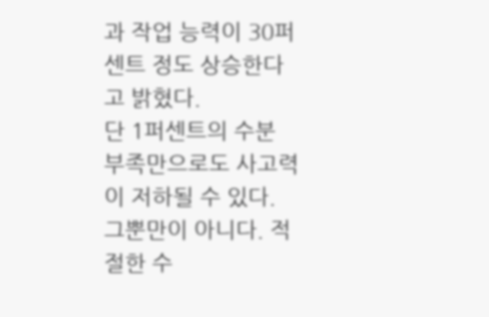과 작업 능력이 30퍼센트 정도 상승한다고 밝혔다.
단 1퍼센트의 수분 부족만으로도 사고력이 저하될 수 있다. 그뿐만이 아니다. 적절한 수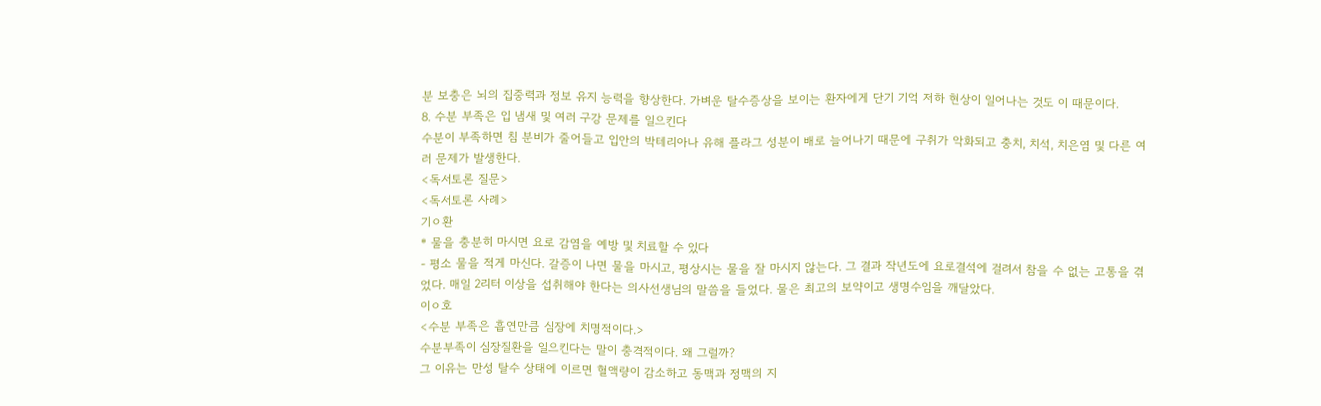분 보충은 뇌의 집중력과 정보 유지 능력을 향상한다. 가벼운 탈수증상을 보이는 환자에게 단기 기억 저하 현상이 일어나는 것도 이 때문이다.
8. 수분 부족은 입 냄새 및 여러 구강 문제를 일으킨다
수분이 부족하면 침 분비가 줄어들고 입안의 박테리아나 유해 플라그 성분이 배로 늘어나기 때문에 구취가 악화되고 충치, 치석, 치은염 및 다른 여러 문제가 발생한다.
<독서토론 질문>
<독서토론 사례>
기ㅇ환
* 물을 충분히 마시면 요로 감염을 예방 및 치료할 수 있다
- 평소 물을 적게 마신다. 갈증이 나면 물을 마시고, 평상시는 물을 잘 마시지 않는다. 그 결과 작년도에 요로결석에 걸려서 참을 수 없는 고통을 겪었다. 매일 2리터 이상을 섭취해야 한다는 의사선생님의 말씀을 들었다. 물은 최고의 보약이고 생명수임을 깨달았다.
이ㅇ호
<수분 부족은 흡연만큼 심장에 치명적이다.>
수분부족이 심장질환을 일으킨다는 말이 충격적이다. 왜 그럴까?
그 이유는 만성 탈수 상태에 이르면 혈액량이 감소하고 동맥과 정맥의 지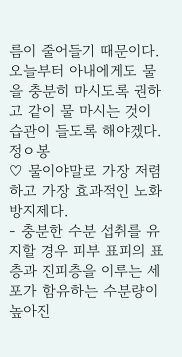름이 줄어들기 때문이다. 오늘부터 아내에게도 물을 충분히 마시도록 권하고 같이 물 마시는 것이 습관이 들도록 해야겠다.
정ㅇ봉
♡ 물이야말로 가장 저렴하고 가장 효과적인 노화 방지제다.
- 충분한 수분 섭취를 유지할 경우 피부 표피의 표층과 진피층을 이루는 세포가 함유하는 수분량이 높아진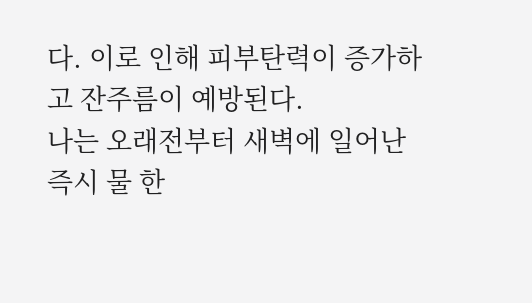다. 이로 인해 피부탄력이 증가하고 잔주름이 예방된다.
나는 오래전부터 새벽에 일어난 즉시 물 한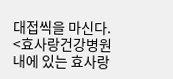대접씩을 마신다.
<효사랑건강병원 내에 있는 효사랑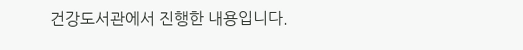건강도서관에서 진행한 내용입니다.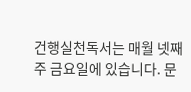건행실천독서는 매월 넷째 주 금요일에 있습니다. 문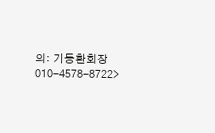의: 기동환회장 010-4578-8722>